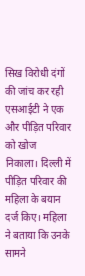सिख विरोधी दंगों की जांच कर रही एसआईटी ने एक और पीड़ित परिवार को खोज निकाला। दिल्ली में पीड़ित परिवार की महिला के बयान दर्ज किए। महिला ने बताया कि उनके सामने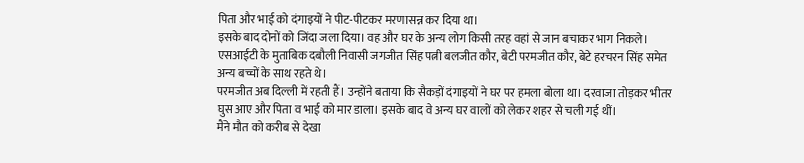पिता और भाई को दंगाइयों ने पीट-पीटकर मरणासन्न कर दिया था।
इसके बाद दोनों को जिंदा जला दिया। वह और घर के अन्य लोग किसी तरह वहां से जान बचाकर भाग निकले। एसआईटी के मुताबिक दबौली निवासी जगजीत सिंह पत्नी बलजीत कौर, बेटी परमजीत कौर, बेटे हरचरन सिंह समेत अन्य बच्चों के साथ रहते थे।
परमजीत अब दिल्ली में रहती हैं। उन्होंने बताया कि सैकड़ों दंगाइयों ने घर पर हमला बोला था। दरवाजा तोड़कर भीतर घुस आए और पिता व भाई को मार डाला। इसके बाद वे अन्य घर वालों को लेकर शहर से चली गई थीं।
मैंने मौत को करीब से देखा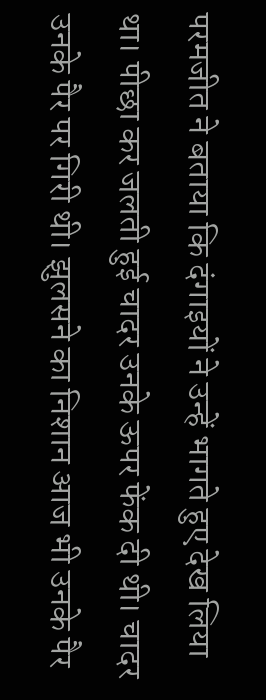परमजीत ने बताया कि दंगाइयों ने उन्हें भागते हुए देख लिया था। पीछा कर जलती हुई चादर उनके ऊपर फेंक दी थी। चादर उनके पैर पर गिरी थी। झुलसने का निशान आज भी उनके पैर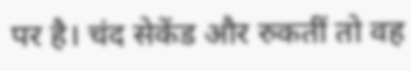पर है। चंद सेकेंड और रुकतीं तो वह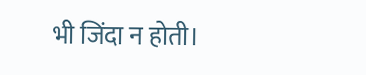भी जिंदा न होती।